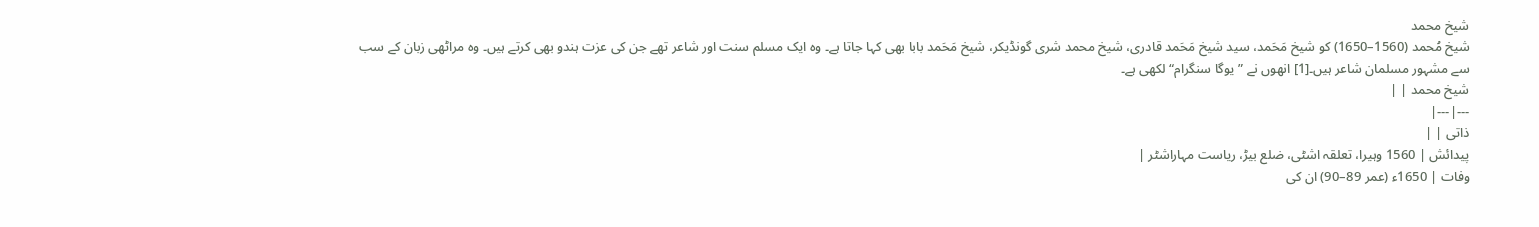شیخ محمد
شیخ مُحمد (1560–1650) کو شیخ مَحَمد، سید شیخ مَحَمد قادری، شیخ محمد شری گونڈیکر، شیخ مَحَمد بابا بھی کہا جاتا ہے۔ وہ ایک مسلم سنت اور شاعر تھے جن کی عزت ہندو بھی کرتے ہیں۔ وہ مراٹھی زبان کے سب سے مشہور مسلمان شاعر ہیں۔[1] انھوں نے ”یوگا سنگرام“ لکھی ہے۔
شیخ محمد | |
---|---|
ذاتی | |
پیدائش | 1560 وہیرا، تعلقہ اشٹی، ضلع بیڑ، ریاست مہاراشٹر |
وفات | 1650ء (عمر 89–90) ان کی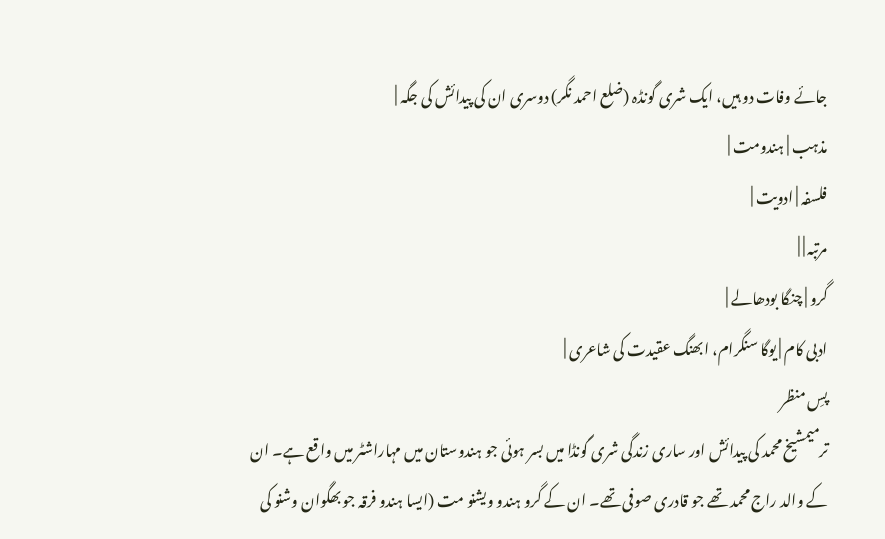جائے وفات دو ہیں، ایک شری گونڈہ (ضلع احمد نگر) دوسری ان کی پیدائش کی جگہ |
مذہب | ہندومت |
فلسفہ | ادویت |
مرتبہ | |
گرو | چنگا بودھالے |
ادبی کام | یوگا سنگرام، ابھنگ عقیدت کی شاعری |
پسِ منظر
ترمیمشیخ محمد کی پیدائش اور ساری زندگی شری گونڈا میں بسر ہوئی جو ہندوستان میں مہاراشٹر میں واقع ہے۔ ان کے والد راج محمد تھے جو قادری صوفی تھے۔ ان کے گرو ہندو ویشنو مت (ایسا ہندو فرقہ جو بھگوان وشنو کی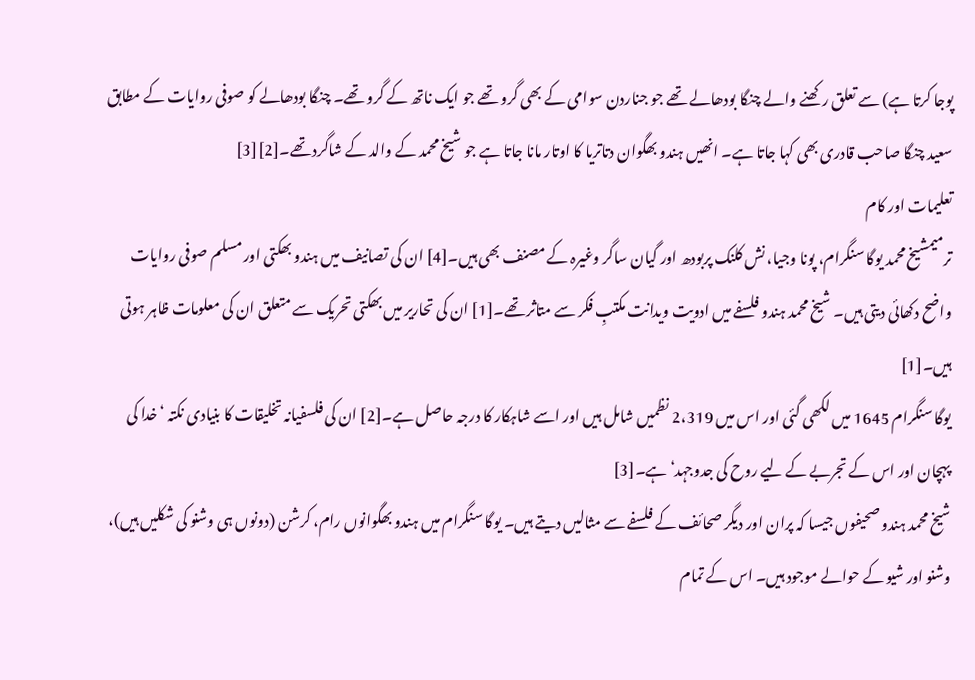پوجا کرتا ہے) سے تعلق رکھنے والے چنگا بودھالے تھے جو جناردن سوامی کے بھی گرو تھے جو ایک ناتھ کے گرو تھے۔ چنگا بودھالے کو صوفی روایات کے مطابق سعید چنگا صاحب قادری بھی کہا جاتا ہے۔ انھیں ہندو بھگوان دتاتریا کا اوتار مانا جاتا ہے جو شیخ محمد کے والد کے شاگرد تھے۔[2][3]
تعلیمات اور کام
ترمیمشیخ محمد یوگا سنگرام، پونا وجیا، نش کلنک پربودھ اور گیان ساگر وغیرہ کے مصنف بھی ہیں۔[4] ان کی تصانیف میں ہندو بھکتی اور مسلم صوفی روایات واضح دکھائی دیتی ہیں۔ شیخ محمد ہندو فلسفے میں ادویت ویدانت مکتبِ فکر سے متاثر تھے۔[1] ان کی تحاریر میں بھکتی تحریک سے متعلق ان کی معلومات ظاہر ہوتی ہیں۔[1]
یوگا سنگرام 1645 میں لکھی گئی اور اس میں 2،319 نظمیں شامل ہیں اور اسے شاہکار کا درجہ حاصل ہے۔[2] ان کی فلسفیانہ تخلیقات کا بنیادی نکتہ ‘خدا کی پہچان اور اس کے تجربے کے لیے روح کی جدوجہد‘ ہے۔[3]
شیخ محمد ہندو صحیفوں جیسا کہ پران اور دیگر صحائف کے فلسفے سے مثالیں دیتے ہیں۔ یوگا سنگرام میں ہندو بھگوانوں رام، کرشن (دونوں ہی وشنو کی شکلیں ہیں)، وشنو اور شیو کے حوالے موجود ہیں۔ اس کے تمام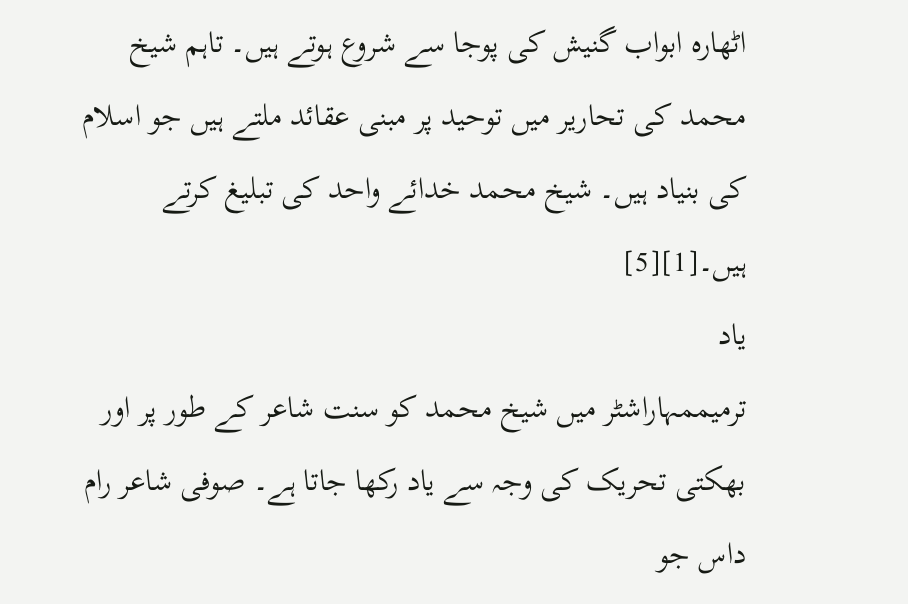اٹھارہ ابواب گنیش کی پوجا سے شروع ہوتے ہیں۔ تاہم شیخ محمد کی تحاریر میں توحید پر مبنی عقائد ملتے ہیں جو اسلام کی بنیاد ہیں۔ شیخ محمد خدائے واحد کی تبلیغ کرتے ہیں۔[1][5]
یاد
ترمیممہاراشٹر میں شیخ محمد کو سنت شاعر کے طور پر اور بھکتی تحریک کی وجہ سے یاد رکھا جاتا ہے۔ صوفی شاعر رام داس جو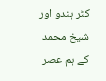کٹر ہندو اور شیخ محمد کے ہم عصر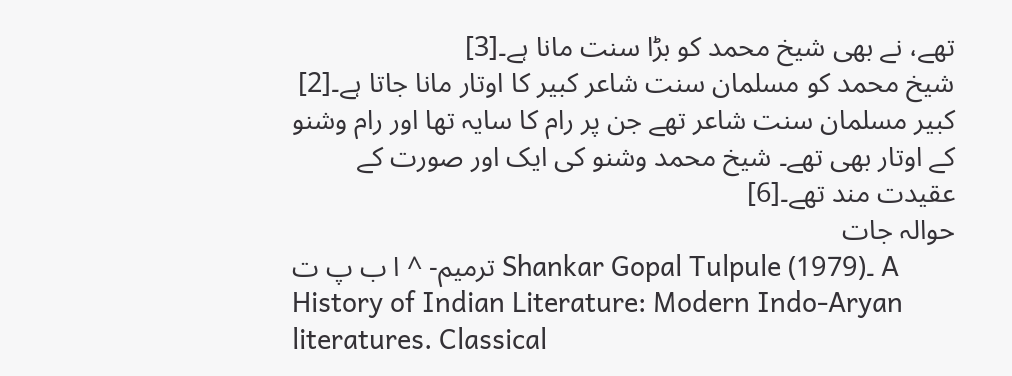تھے، نے بھی شیخ محمد کو بڑا سنت مانا ہے۔[3]
شیخ محمد کو مسلمان سنت شاعر کبیر کا اوتار مانا جاتا ہے۔[2] کبیر مسلمان سنت شاعر تھے جن پر رام کا سایہ تھا اور رام وشنو کے اوتار بھی تھے۔ شیخ محمد وشنو کی ایک اور صورت کے عقیدت مند تھے۔[6]
حوالہ جات
ترمیم- ^ ا ب پ ت Shankar Gopal Tulpule (1979)۔ A History of Indian Literature: Modern Indo-Aryan literatures. Classical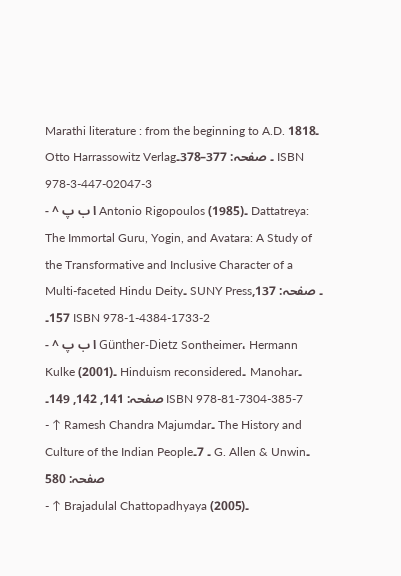Marathi literature : from the beginning to A.D. 1818۔ Otto Harrassowitz Verlag۔ صفحہ: 377–378۔ ISBN 978-3-447-02047-3
- ^ ا ب پ Antonio Rigopoulos (1985)۔ Dattatreya: The Immortal Guru, Yogin, and Avatara: A Study of the Transformative and Inclusive Character of a Multi-faceted Hindu Deity۔ SUNY Press۔ صفحہ: 137, 157۔ ISBN 978-1-4384-1733-2
- ^ ا ب پ Günther-Dietz Sontheimer، Hermann Kulke (2001)۔ Hinduism reconsidered۔ Manohar۔ صفحہ: 141, 142, 149۔ ISBN 978-81-7304-385-7
- ↑ Ramesh Chandra Majumdar۔ The History and Culture of the Indian People۔ 7۔ G. Allen & Unwin۔ صفحہ: 580
- ↑ Brajadulal Chattopadhyaya (2005)۔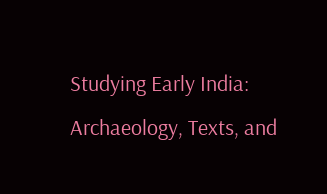Studying Early India: Archaeology, Texts, and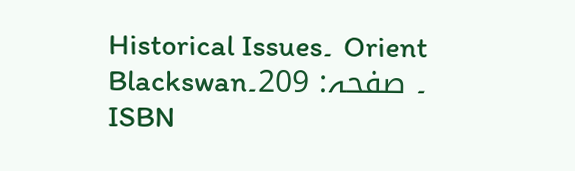Historical Issues۔ Orient Blackswan۔ صفحہ: 209۔ ISBN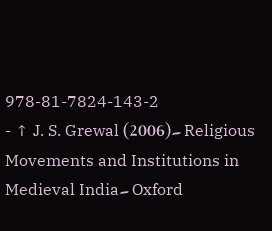978-81-7824-143-2
- ↑ J. S. Grewal (2006)۔ Religious Movements and Institutions in Medieval India۔ Oxford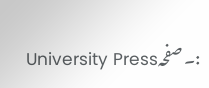University Press۔ صفحہ: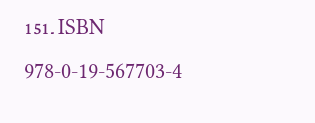151۔ ISBN 978-0-19-567703-4